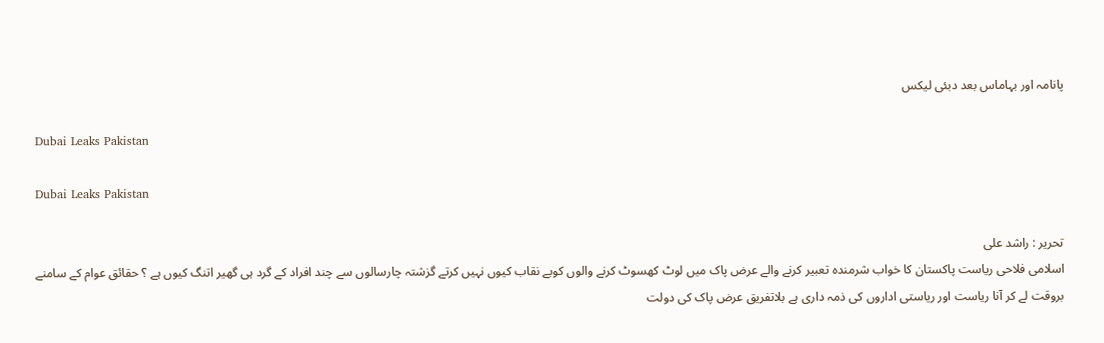پانامہ اور بہاماس بعد دبئی لیکس

Dubai Leaks Pakistan

Dubai Leaks Pakistan

تحریر : راشد علی
اسلامی فلاحی ریاست پاکستان کا خواب شرمندہ تعبیر کرنے والے عرض پاک میں لوٹ کھسوٹ کرنے والوں کوبے نقاب کیوں نہیں کرتے گزشتہ چارسالوں سے چند افراد کے گرد ہی گھیر اتنگ کیوں ہے ؟ حقائق عوام کے سامنے بروقت لے کر آنا ریاست اور ریاستی اداروں کی ذمہ داری ہے بلاتفریق عرض پاک کی دولت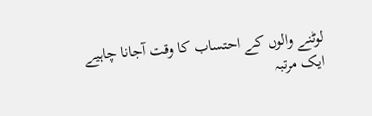لوٹنے والوں کے احتساب کا وقت آجانا چاہیے ایک مرتبہ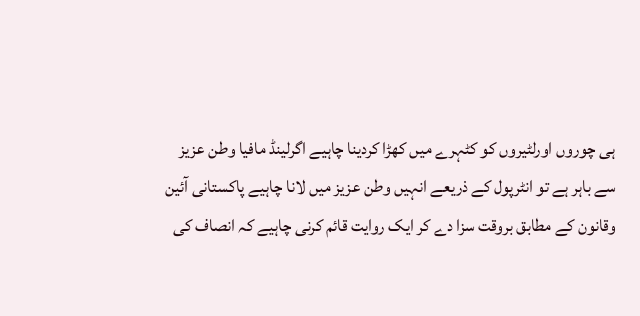ہی چوروں اورلٹیروں کو کٹہرے میں کھڑا کردینا چاہیے اگرلینڈ مافیا وطن عزیز سے باہر ہے تو انٹرپول کے ذریعے انہیں وطن عزیز میں لانا چاہیے پاکستانی آئین وقانون کے مطابق بروقت سزا دے کر ایک روایت قائم کرنی چاہیے کہ انصاف کی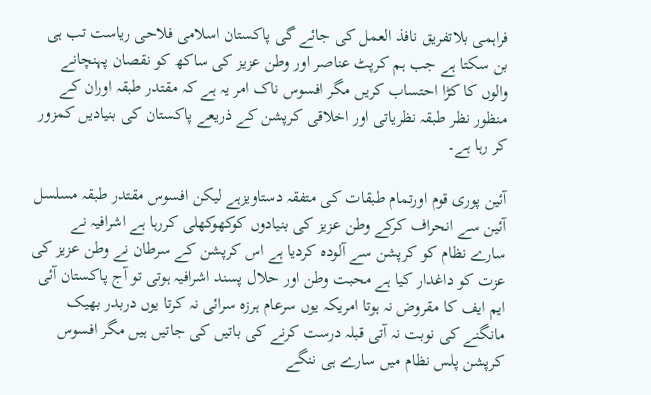فراہمی بلاتفریق نافذ العمل کی جائے گی پاکستان اسلامی فلاحی ریاست تب ہی بن سکتا ہے جب ہم کرپٹ عناصر اور وطن عزیز کی ساکھ کو نقصان پہنچانے والوں کا کڑا احتساب کریں مگر افسوس ناک امر یہ ہے کہ مقتدر طبقہ اوران کے منظور نظر طبقہ نظریاتی اور اخلاقی کرپشن کے ذریعے پاکستان کی بنیادیں کمزور کر رہا ہے۔

آئین پوری قوم اورتمام طبقات کی متفقہ دستاویزہے لیکن افسوس مقتدر طبقہ مسلسل آئین سے انحراف کرکے وطن عزیز کی بنیادوں کوکھوکھلی کررہا ہے اشرافیہ نے سارے نظام کو کرپشن سے آلودہ کردیا ہے اس کرپشن کے سرطان نے وطن عزیز کی عزت کو داغدار کیا ہے محبت وطن اور حلال پسند اشرافیہ ہوتی تو آج پاکستان آئی ایم ایف کا مقروض نہ ہوتا امریکہ یوں سرعام ہرزہ سرائی نہ کرتا یوں دربدر بھیک مانگنے کی نوبت نہ آتی قبلہ درست کرنے کی باتیں کی جاتیں ہیں مگر افسوس کرپشن پلس نظام میں سارے ہی ننگے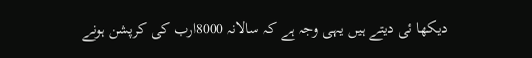دیکھا ئی دیتے ہیں یہی وجہ ہے کہ سالانہ 8000ارب کی کرپشن ہونے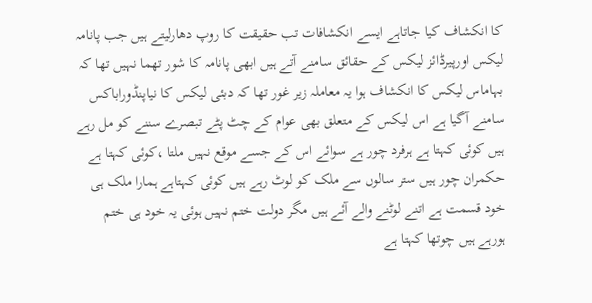کا انکشاف کیا جاتاہے ایسے انکشافات تب حقیقت کا روپ دھارلیتے ہیں جب پانامہ لیکس اورپیرڈائز لیکس کے حقائق سامنے آتے ہیں ابھی پانامہ کا شور تھما نہیں تھا کہ بہاماس لیکس کا انکشاف ہوا یہ معاملہ زیر غور تھا کہ دبئی لیکس کا نیاپنڈوراباکس سامنے آگیا ہے اس لیکس کے متعلق بھی عوام کے چٹ پٹے تبصرے سننے کو مل رہے ہیں کوئی کہتا ہے ہرفرد چور ہے سوائے اس کے جسے موقع نہیں ملتا ،کوئی کہتا ہے حکمران چور ہیں ستر سالوں سے ملک کو لوٹ رہے ہیں کوئی کہتاہے ہمارا ملک ہی خود قسمت ہے اتنے لوٹنے والے آئے ہیں مگر دولت ختم نہیں ہوئی یہ خود ہی ختم ہورہے ہیں چوتھا کہتا ہے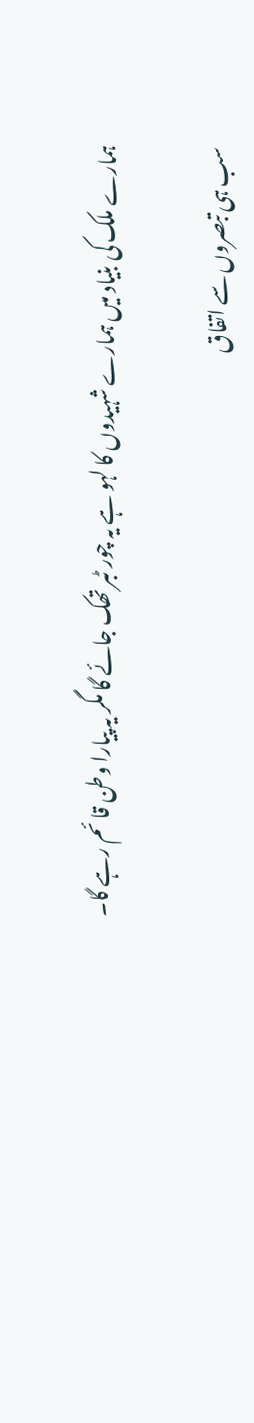ہمارے ملک کی بنیاد میں ہمارے شہیدوں کا لہو ہے یہ چور ٹبر تھک جائے گا مگر یہ پیارا وطن قا ئم رہے گا۔

سب ہی تبصروں سے اتفاق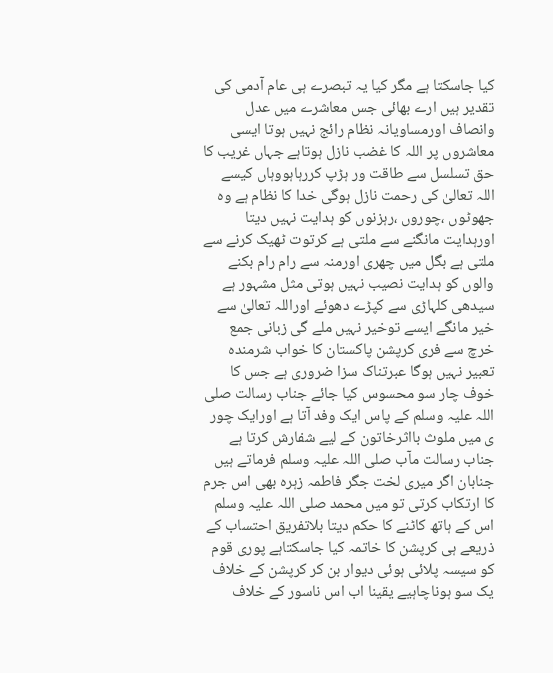کیا جاسکتا ہے مگر کیا یہ تبصرے ہی عام آدمی کی تقدیر ہیں ارے بھائی جس معاشرے میں عدل وانصاف اورمساویانہ نظام رائج نہیں ہوتا ایسی معاشروں پر اللہ کا غضب نازل ہوتاہے جہاں غریب کا حق تسلسل سے طاقت ور ہڑپ کررہاہووہاں کیسے اللہ تعالیٰ کی رحمت نازل ہوگی خدا کا نظام ہے وہ جھوٹوں ،چوروں ،رہزنوں کو ہدایت نہیں دیتا اورہدایت مانگنے سے ملتی ہے کرتوت ٹھیک کرنے سے ملتی ہے بگل میں چھری اورمنہ سے رام رام بکنے والوں کو ہدایت نصیب نہیں ہوتی مثل مشہور ہے سیدھی کلہاڑی سے کپڑے دھوئے اوراللہ تعالیٰ سے خیر مانگے ایسے توخیر نہیں ملے گی زبانی جمع خرچ سے فری کرپشن پاکستان کا خواب شرمندہ تعبیر نہیں ہوگا عبرتناک سزا ضروری ہے جس کا خوف چار سو محسوس کیا جائے جناب رسالت صلی اللہ علیہ وسلم کے پاس ایک وفد آتا ہے اورایک چور ی میں ملوث بااثرخاتون کے لیے شفارش کرتا ہے جناب رسالت مآب صلی اللہ علیہ وسلم فرماتے ہیں جنابان اگر میری لخت جگر فاطمہ زہرہ بھی اس جرم کا ارتکاب کرتی تو میں محمد صلی اللہ علیہ وسلم اس کے ہاتھ کاٹنے کا حکم دیتا بلاتفریق احتساب کے ذریعے ہی کرپشن کا خاتمہ کیا جاسکتاہے پوری قوم کو سیسہ پلائی ہوئی دیوار بن کر کرپشن کے خلاف یک سو ہوناچاہیے یقینا اب اس ناسور کے خلاف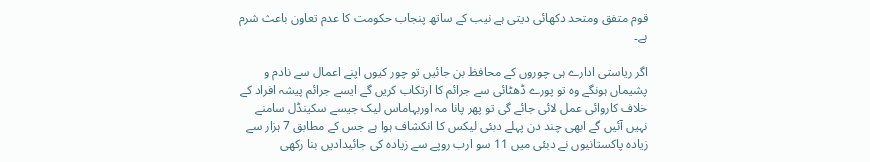قوم متفق ومتحد دکھائی دیتی ہے نیب کے ساتھ پنجاب حکومت کا عدم تعاون باعث شرم ہے۔

اگر ریاستی ادارے ہی چوروں کے محافظ بن جائیں تو چور کیوں اپنے اعمال سے نادم و پشیماں ہونگے وہ تو پورے ڈھٹائی سے جرائم کا ارتکاب کریں گے ایسے جرائم پیشہ افراد کے خلاف کاروائی عمل لائی جائے گی تو پھر پانا مہ اوربہاماس لیک جیسے سکینڈل سامنے نہیں آئیں گے ابھی چند دن پہلے دبئی لیکس کا انکشاف ہوا ہے جس کے مطابق 7 ہزار سے زیادہ پاکستانیوں نے دبئی میں 11 سو ارب روپے سے زیادہ کی جائیدادیں بنا رکھی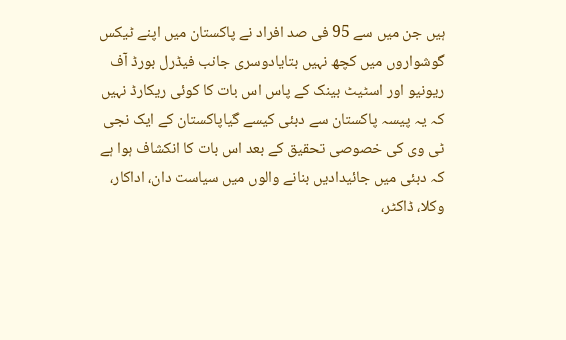ہیں جن میں سے 95 فی صد افراد نے پاکستان میں اپنے ٹیکس گوشواروں میں کچھ نہیں بتایادوسری جانب فیڈرل بورڈ آف ریونیو اور اسٹیٹ بینک کے پاس اس بات کا کوئی ریکارڈ نہیں کہ یہ پیسہ پاکستان سے دبئی کیسے گیاپاکستان کے ایک نجی ٹی وی کی خصوصی تحقیق کے بعد اس بات کا انکشاف ہوا ہے کہ دبئی میں جائیدادیں بنانے والوں میں سیاست دان، اداکار، وکلا، ڈاکٹر،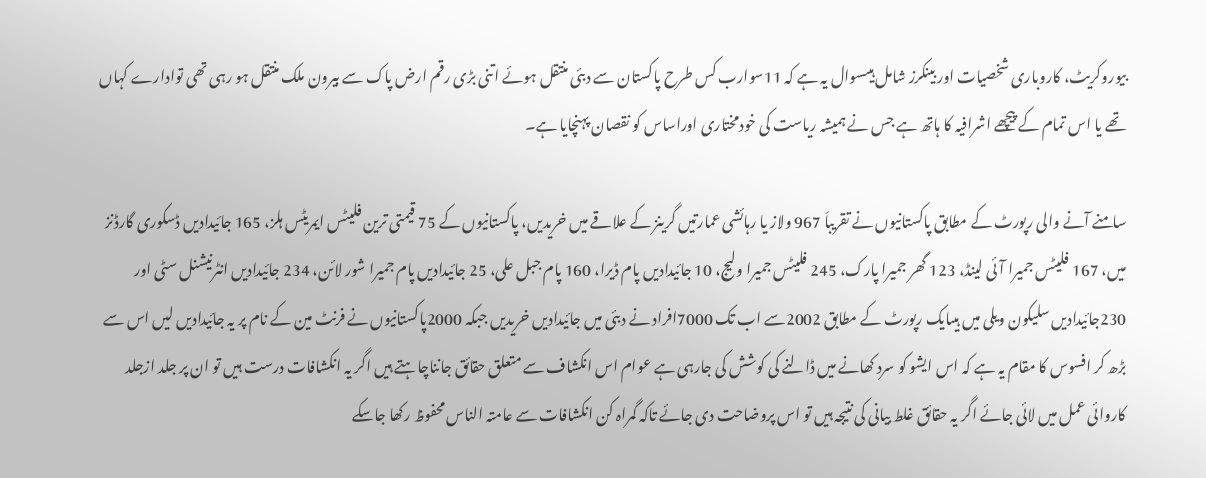بیوروکریٹ، کاروباری شخصیات اور بینکرز شامل ہیںسوال یہ ہے کہ 11سوارب کس طرح پاکستان سے دبئی منتقل ہوئے اتنی بڑی رقم ارض پاک سے بیرون ملک منتقل ہو رہی تھی توادارے کہاں تھے یا اس تمام کے پیچھے اشرافیہ کا ہاتھ ہے جس نے ہمیشہ ریاست کی خودمختاری اوراساس کو نقصان پہنچایا ہے۔

سامنے آنے والی رپورٹ کے مطابق پاکستانیوں نے تقریباَ 967 ولاز یا رہائشی عمارتیں گرینز کے علاقے میں خریدیں، پاکستانیوں کے 75 قیمتی ترین فلیٹس ایمریٹس ہلز، 165 جائیدادیں ڈسکوری گارڈنز میں، 167 فلیٹس جمیرا آئی لینڈ، 123 گھر جمیرا پارک، 245 فلیٹس جمیرا ولیج، 10 جائیدادیں پام ڈیرا، 160 پام جبل علی، 25 جائیدادیں پام جمیرا شور لائن، 234 جائیدادیں انٹرنیشنل سٹی اور 230جائیدادیں سلیکون ویلی میں ہیںایک رپورٹ کے مطابق 2002سے اب تک 7000افراد نے دبئی میں جائیدادیں خریدیں جبکہ 2000پاکستانیوں نے فرنٹ مین کے نام پر یہ جائیدادیں لیں اس سے بڑھ کر افسوس کا مقام یہ ہے کہ اس ایشو کو سرد کھانے میں ڈالنے کی کوشش کی جارہی ہے عوام اس انکشاف سے متعلق حقائق جانناچاہتے ہیں اگر یہ انکشافات درست ہیں تو ان پر جلد ازجلد کاروائی عمل میں لائی جائے اگر یہ حقائق غلط بیانی کی نتیجہ ہیں تو اس پروضاحت دی جائے تاکہ گمراہ کن انکشافات سے عامتہ الناس محفوظ رکھا جاسکے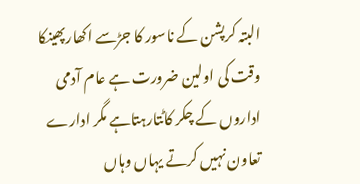البتہ کرپشن کے ناسور کا جڑسے اکھارپھینکا وقت کی اولین ضرورت ہے عام آدمی اداروں کے چکر کاٹتارہتاہے مگر ادارے تعاون نہیں کرتے یہاں وہاں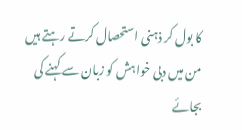کا بول کر ذہنی استحصال کرتے رہتے ہیں من میں دبی خواہش کو زبان سے کہنے کی بجائے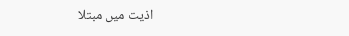اذیت میں مبتلا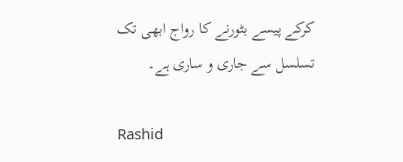کرکے پیسے بٹورنے کا رواج ابھی تک تسلسل سے جاری و ساری ہے۔

Rashid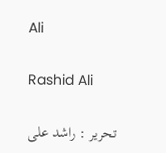Ali

Rashid Ali

تحریر : راشد علی